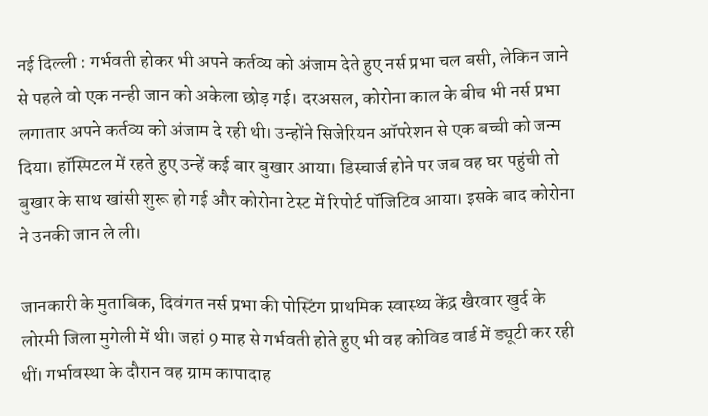नई दिल्ली : गर्भवती होकर भी अपने कर्तव्य को अंजाम देते हुए नर्स प्रभा चल बसी, लेकिन जाने से पहले वो एक नन्ही जान को अकेला छोड़ गई। दरअसल, कोरोना काल के बीच भी नर्स प्रभा लगातार अपने कर्तव्य को अंजाम दे रही थी। उन्होंने सिजेरियन ऑपरेशन से एक बच्ची को जन्म दिया। हॉस्पिटल में रहते हुए उन्हें कई बार बुखार आया। डिस्चार्ज होने पर जब वह घर पहुंची तो बुखार के साथ खांसी शुरू हो गई और कोरोना टेस्ट में रिपोर्ट पॉजिटिव आया। इसके बाद कोरोना ने उनकी जान ले ली।

जानकारी के मुताबिक, दिवंगत नर्स प्रभा की पोस्टिंग प्राथमिक स्वास्थ्य केंद्र खैरवार खुर्द के लोरमी जिला मुगेली में थी। जहां 9 माह से गर्भवती होते हुए भी वह कोविड वार्ड में ड्यूटी कर रही थीं। गर्भावस्था के दौरान वह ग्राम कापादाह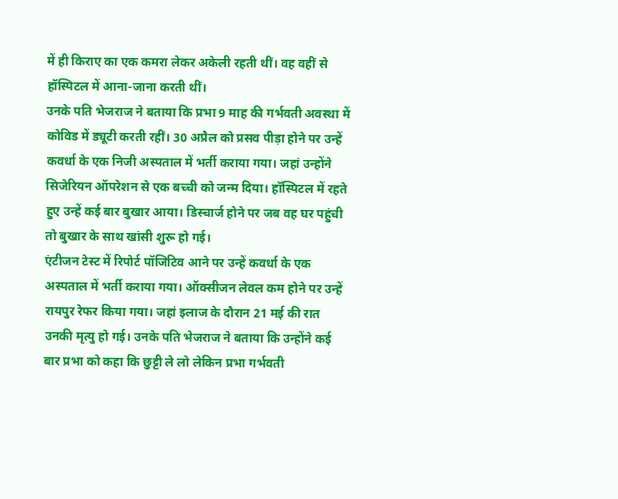में ही किराए का एक कमरा लेकर अकेली रहती थीं। वह वहीं से हॉस्पिटल में आना-जाना करती थीं।
उनके पति भेजराज ने बताया कि प्रभा 9 माह की गर्भवती अवस्था में कोविड में ड्यूटी करती रहीं। 30 अप्रैल को प्रसव पीड़ा होने पर उन्हें कवर्धा के एक निजी अस्पताल में भर्ती कराया गया। जहां उन्होंने सिजेरियन ऑपरेशन से एक बच्ची को जन्म दिया। हॉस्पिटल में रहते हुए उन्हें कई बार बुखार आया। डिस्चार्ज होने पर जब वह घर पहुंची तो बुखार के साथ खांसी शुरू हो गई।
एंटीजन टेस्ट में रिपोर्ट पॉजिटिव आने पर उन्हें कवर्धा के एक अस्पताल में भर्ती कराया गया। ऑक्सीजन लेवल कम होने पर उन्हें रायपुर रेफर किया गया। जहां इलाज के दौरान 21 मई की रात उनकी मृत्यु हो गई। उनके पति भेजराज ने बताया कि उन्होंने कई बार प्रभा को कहा कि छुट्टी ले लो लेकिन प्रभा गर्भवती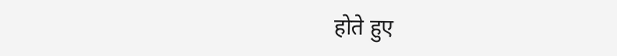होते हुए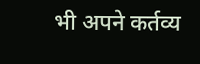भी अपने कर्तव्य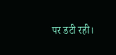पर डटी रही।